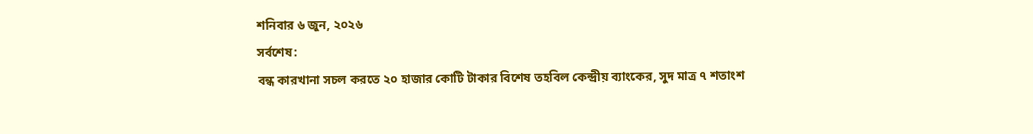শনিবার ৬ জুন, ২০২৬
সর্বশেষ:
বন্ধ কারখানা সচল করতে ২০ হাজার কোটি টাকার বিশেষ তহবিল কেন্দ্রীয় ব্যাংকের, সুদ মাত্র ৭ শতাংশ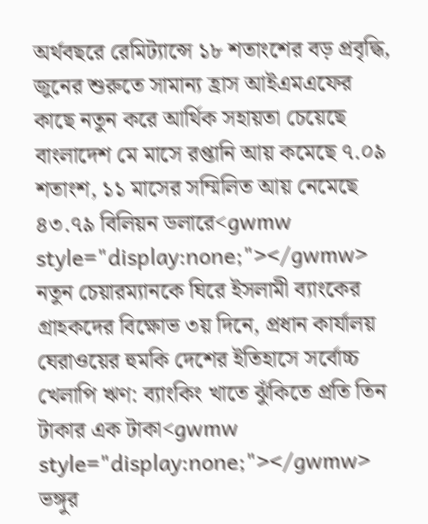অর্থবছরে রেমিট্যান্সে ১৮ শতাংশের বড় প্রবৃদ্ধি, জুনের শুরুতে সামান্য হ্রাস আইএমএফের কাছে নতুন করে আর্থিক সহায়তা চেয়েছে বাংলাদেশ মে মাসে রপ্তানি আয় কমেছে ৭.০৯ শতাংশ, ১১ মাসের সম্মিলিত আয় নেমেছে ৪৩.৭৯ বিলিয়ন ডলারে<gwmw style="display:none;"></gwmw> নতুন চেয়ারম্যানকে ঘিরে ইসলামী ব্যাংকের গ্রাহকদের বিক্ষোভ ৩য় দিনে, প্রধান কার্যালয় ঘেরাওয়ের হুমকি দেশের ইতিহাসে সর্বোচ্চ খেলাপি ঋণ: ব্যাংকিং খাতে ঝুঁকিতে প্রতি তিন টাকার এক টাকা<gwmw style="display:none;"></gwmw> ভঙ্গুর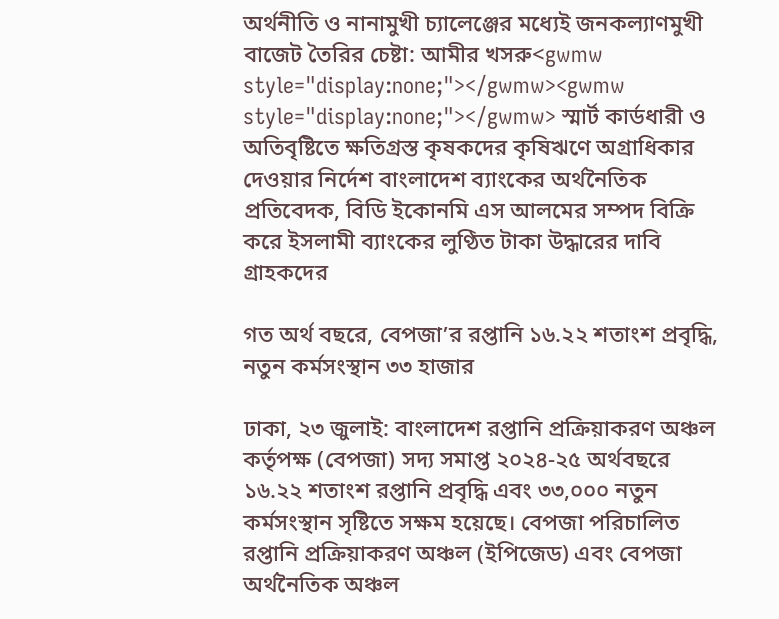অর্থনীতি ও নানামুখী চ্যালেঞ্জের মধ্যেই জনকল্যাণমুখী বাজেট তৈরির চেষ্টা: আমীর খসরু<gwmw style="display:none;"></gwmw><gwmw style="display:none;"></gwmw> স্মার্ট কার্ডধারী ও অতিবৃষ্টিতে ক্ষতিগ্রস্ত কৃষকদের কৃষিঋণে অগ্রাধিকার দেওয়ার নির্দেশ বাংলাদেশ ব্যাংকের অর্থনৈতিক প্রতিবেদক, বিডি ইকোনমি এস আলমের সম্পদ বিক্রি করে ইসলামী ব্যাংকের লুণ্ঠিত টাকা উদ্ধারের দাবি গ্রাহকদের

গত অর্থ বছরে, বেপজা’র রপ্তানি ১৬.২২ শতাংশ প্রবৃদ্ধি, নতুন কর্মসংস্থান ৩৩ হাজার

ঢাকা, ২৩ জুলাই: বাংলাদেশ রপ্তানি প্রক্রিয়াকরণ অঞ্চল কর্তৃপক্ষ (বেপজা) সদ্য সমাপ্ত ২০২৪-২৫ অর্থবছরে ১৬.২২ শতাংশ রপ্তানি প্রবৃদ্ধি এবং ৩৩,০০০ নতুন কর্মসংস্থান সৃষ্টিতে সক্ষম হয়েছে। বেপজা পরিচালিত রপ্তানি প্রক্রিয়াকরণ অঞ্চল (ইপিজেড) এবং বেপজা অর্থনৈতিক অঞ্চল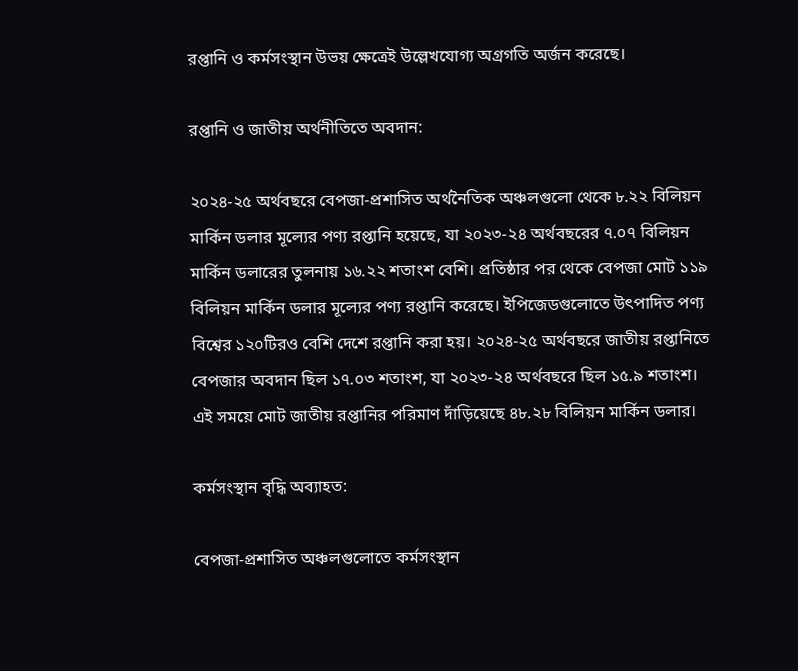রপ্তানি ও কর্মসংস্থান উভয় ক্ষেত্রেই উল্লেখযোগ্য অগ্রগতি অর্জন করেছে।

রপ্তানি ও জাতীয় অর্থনীতিতে অবদান:

২০২৪-২৫ অর্থবছরে বেপজা-প্রশাসিত অর্থনৈতিক অঞ্চলগুলো থেকে ৮.২২ বিলিয়ন মার্কিন ডলার মূল্যের পণ্য রপ্তানি হয়েছে, যা ২০২৩-২৪ অর্থবছরের ৭.০৭ বিলিয়ন মার্কিন ডলারের তুলনায় ১৬.২২ শতাংশ বেশি। প্রতিষ্ঠার পর থেকে বেপজা মোট ১১৯ বিলিয়ন মার্কিন ডলার মূল্যের পণ্য রপ্তানি করেছে। ইপিজেডগুলোতে উৎপাদিত পণ্য বিশ্বের ১২০টিরও বেশি দেশে রপ্তানি করা হয়। ২০২৪-২৫ অর্থবছরে জাতীয় রপ্তানিতে বেপজার অবদান ছিল ১৭.০৩ শতাংশ, যা ২০২৩-২৪ অর্থবছরে ছিল ১৫.৯ শতাংশ। এই সময়ে মোট জাতীয় রপ্তানির পরিমাণ দাঁড়িয়েছে ৪৮.২৮ বিলিয়ন মার্কিন ডলার।

কর্মসংস্থান বৃদ্ধি অব্যাহত:

বেপজা-প্রশাসিত অঞ্চলগুলোতে কর্মসংস্থান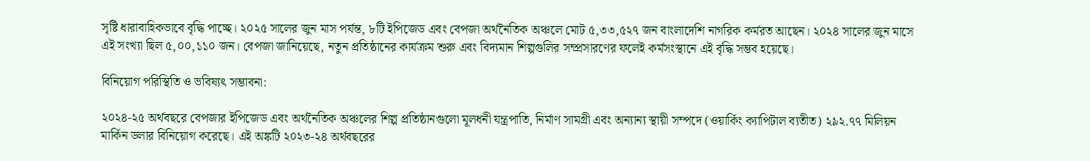সৃষ্টি ধারাবাহিকভাবে বৃদ্ধি পাচ্ছে। ২০২৫ সালের জুন মাস পর্যন্ত, ৮টি ইপিজেড এবং বেপজা অর্থনৈতিক অঞ্চলে মোট ৫,৩৩,৫২৭ জন বাংলাদেশি নাগরিক কর্মরত আছেন। ২০২৪ সালের জুন মাসে এই সংখ্যা ছিল ৫,০০,১১০ জন। বেপজা জানিয়েছে, নতুন প্রতিষ্ঠানের কার্যক্রম শুরু এবং বিদ্যমান শিল্পগুলির সম্প্রসারণের ফলেই কর্মসংস্থানে এই বৃদ্ধি সম্ভব হয়েছে।

বিনিয়োগ পরিস্থিতি ও ভবিষ্যৎ সম্ভাবনা:

২০২৪-২৫ অর্থবছরে বেপজার ইপিজেড এবং অর্থনৈতিক অঞ্চলের শিল্প প্রতিষ্ঠানগুলো মূলধনী যন্ত্রপাতি, নির্মাণ সামগ্রী এবং অন্যান্য স্থায়ী সম্পদে (ওয়ার্কিং ক্যাপিটাল ব্যতীত) ২৯২.৭৭ মিলিয়ন মার্কিন ডলার বিনিয়োগ করেছে। এই অঙ্কটি ২০২৩-২৪ অর্থবছরের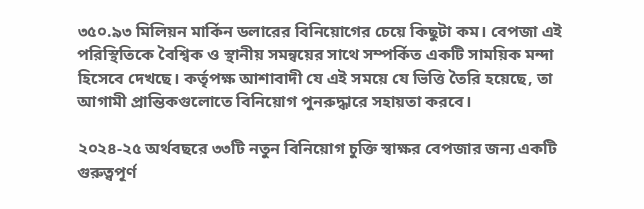৩৫০.৯৩ মিলিয়ন মার্কিন ডলারের বিনিয়োগের চেয়ে কিছুটা কম। বেপজা এই পরিস্থিতিকে বৈশ্বিক ও স্থানীয় সমন্বয়ের সাথে সম্পর্কিত একটি সাময়িক মন্দা হিসেবে দেখছে। কর্তৃপক্ষ আশাবাদী যে এই সময়ে যে ভিত্তি তৈরি হয়েছে, তা আগামী প্রান্তিকগুলোতে বিনিয়োগ পুনরুদ্ধারে সহায়তা করবে।

২০২৪-২৫ অর্থবছরে ৩৩টি নতুন বিনিয়োগ চুক্তি স্বাক্ষর বেপজার জন্য একটি গুরুত্বপূর্ণ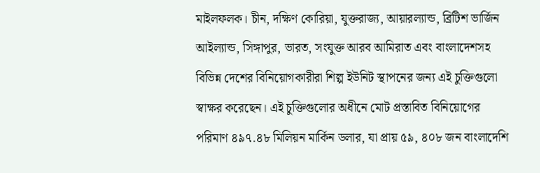মাইলফলক। চীন, দক্ষিণ কোরিয়া, যুক্তরাজ্য, আয়ারল্যান্ড, ব্রিটিশ ভার্জিন আইল্যান্ড, সিঙ্গাপুর, ভারত, সংযুক্ত আরব আমিরাত এবং বাংলাদেশসহ বিভিন্ন দেশের বিনিয়োগকারীরা শিল্প ইউনিট স্থাপনের জন্য এই চুক্তিগুলো স্বাক্ষর করেছেন। এই চুক্তিগুলোর অধীনে মোট প্রস্তাবিত বিনিয়োগের পরিমাণ ৪৯৭.৪৮ মিলিয়ন মার্কিন ডলার, যা প্রায় ৫৯, ৪০৮ জন বাংলাদেশি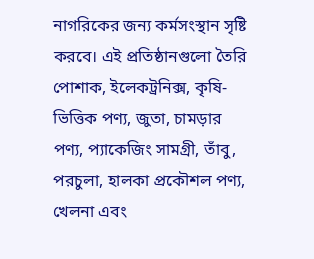নাগরিকের জন্য কর্মসংস্থান সৃষ্টি করবে। এই প্রতিষ্ঠানগুলো তৈরি পোশাক, ইলেকট্রনিক্স, কৃষি-ভিত্তিক পণ্য, জুতা, চামড়ার পণ্য, প্যাকেজিং সামগ্রী, তাঁবু, পরচুলা, হালকা প্রকৌশল পণ্য, খেলনা এবং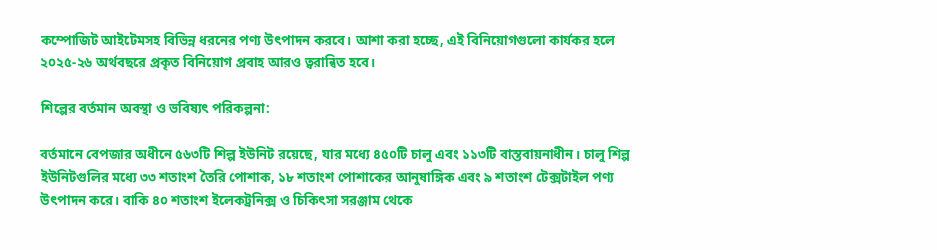কম্পোজিট আইটেমসহ বিভিন্ন ধরনের পণ্য উৎপাদন করবে। আশা করা হচ্ছে, এই বিনিয়োগগুলো কার্যকর হলে ২০২৫-২৬ অর্থবছরে প্রকৃত বিনিয়োগ প্রবাহ আরও ত্বরান্বিত হবে।

শিল্পের বর্তমান অবস্থা ও ভবিষ্যৎ পরিকল্পনা:

বর্তমানে বেপজার অধীনে ৫৬৩টি শিল্প ইউনিট রয়েছে, যার মধ্যে ৪৫০টি চালু এবং ১১৩টি বাস্তবায়নাধীন। চালু শিল্প ইউনিটগুলির মধ্যে ৩৩ শতাংশ তৈরি পোশাক, ১৮ শতাংশ পোশাকের আনুষাঙ্গিক এবং ৯ শতাংশ টেক্সটাইল পণ্য উৎপাদন করে। বাকি ৪০ শতাংশ ইলেকট্রনিক্স ও চিকিৎসা সরঞ্জাম থেকে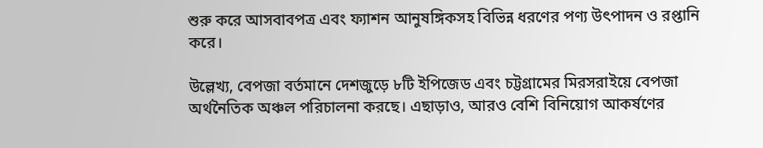শুরু করে আসবাবপত্র এবং ফ্যাশন আনুষঙ্গিকসহ বিভিন্ন ধরণের পণ্য উৎপাদন ও রপ্তানি করে।

উল্লেখ্য, বেপজা বর্তমানে দেশজুড়ে ৮টি ইপিজেড এবং চট্টগ্রামের মিরসরাইয়ে বেপজা অর্থনৈতিক অঞ্চল পরিচালনা করছে। এছাড়াও, আরও বেশি বিনিয়োগ আকর্ষণের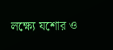লক্ষ্যে যশোর ও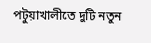পটুয়াখালীতে দুটি নতুন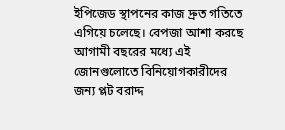ইপিজেড স্থাপনের কাজ দ্রুত গতিতে এগিয়ে চলেছে। বেপজা আশা করছে আগামী বছরের মধ্যে এই জোনগুলোতে বিনিয়োগকারীদের জন্য প্লট বরাদ্দ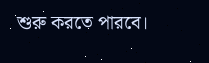শুরু করতে পারবে।